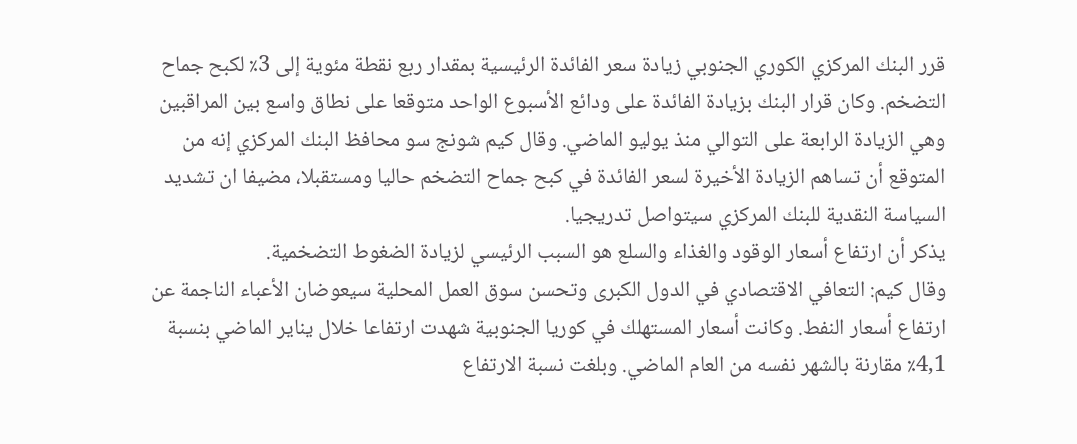قرر البنك المركزي الكوري الجنوبي زيادة سعر الفائدة الرئيسية بمقدار ربع نقطة مئوية إلى 3٪ لكبح جماح التضخم. وكان قرار البنك بزيادة الفائدة على ودائع الأسبوع الواحد متوقعا على نطاق واسع بين المراقبين وهي الزيادة الرابعة على التوالي منذ يوليو الماضي. وقال كيم شونج سو محافظ البنك المركزي إنه من المتوقع أن تساهم الزيادة الأخيرة لسعر الفائدة في كبح جماح التضخم حاليا ومستقبلا، مضيفا ان تشديد السياسة النقدية للبنك المركزي سيتواصل تدريجيا.
يذكر أن ارتفاع أسعار الوقود والغذاء والسلع هو السبب الرئيسي لزيادة الضغوط التضخمية.
وقال كيم: التعافي الاقتصادي في الدول الكبرى وتحسن سوق العمل المحلية سيعوضان الأعباء الناجمة عن ارتفاع أسعار النفط. وكانت أسعار المستهلك في كوريا الجنوبية شهدت ارتفاعا خلال يناير الماضي بنسبة 4,1٪ مقارنة بالشهر نفسه من العام الماضي. وبلغت نسبة الارتفاع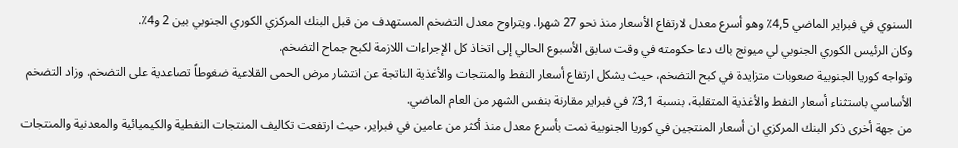السنوي في فبراير الماضي 4,5٪ وهو أسرع معدل لارتفاع الأسعار منذ نحو 27 شهرا. ويتراوح معدل التضخم المستهدف من قبل البنك المركزي الكوري الجنوبي بين 2 و4٪.
وكان الرئيس الكوري الجنوبي لي ميونج باك دعا حكومته في وقت سابق الأسبوع الحالي إلى اتخاذ كل الإجراءات اللازمة لكبح جماح التضخم.
وتواجه كوريا الجنوبية صعوبات متزايدة في كبح التضخم، حيث يشكل ارتفاع أسعار النفط والمنتجات والأغذية الناتجة عن انتشار مرض الحمى القلاعية ضغوطاً تصاعدية على التضخم. وزاد التضخم الأساسي باستثناء أسعار النفط والأغذية المتقلبة، بنسبة 3,1٪ في فبراير مقارنة بنفس الشهر من العام الماضي.
من جهة أخرى ذكر البنك المركزي ان أسعار المنتجين في كوريا الجنوبية نمت بأسرع معدل منذ أكثر من عامين في فبراير، حيث ارتفعت تكاليف المنتجات النفطية والكيميائية والمعدنية والمنتجات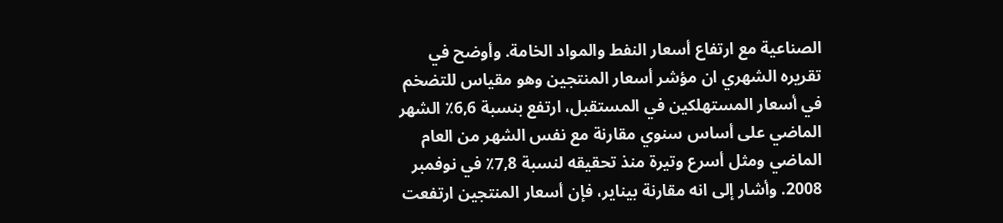الصناعية مع ارتفاع أسعار النفط والمواد الخامة. وأوضح في تقريره الشهري ان مؤشر أسعار المنتجين وهو مقياس للتضخم في أسعار المستهلكين في المستقبل، ارتفع بنسبة 6,6٪ الشهر الماضي على أساس سنوي مقارنة مع نفس الشهر من العام الماضي ومثل أسرع وتيرة منذ تحقيقه لنسبة 7,8٪ في نوفمبر 2008. وأشار إلى انه مقارنة بيناير، فإن أسعار المنتجين ارتفعت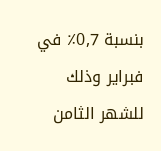بنسبة 0,7٪ في فبراير وذلك للشهر الثامن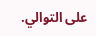على التوالي.